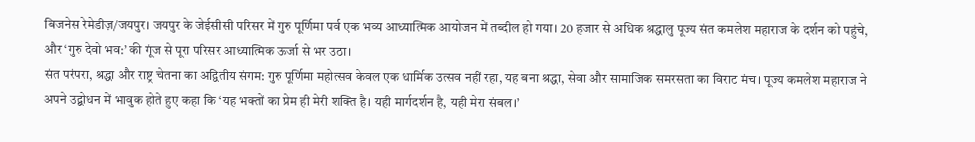बिजनेस रेमेडीज़/जयपुर। जयपुर के जेईसीसी परिसर में गुरु पूर्णिमा पर्व एक भव्य आध्यात्मिक आयोजन में तब्दील हो गया। 20 हजार से अधिक श्रद्धालु पूज्य संत कमलेश महाराज के दर्शन को पहुंचे, और ‘गुरु देवो भव:’ की गूंज से पूरा परिसर आध्यात्मिक ऊर्जा से भर उठा।
संत परंपरा, श्रद्धा और राष्ट्र चेतना का अद्वितीय संगम: गुरु पूर्णिमा महोत्सव केवल एक धार्मिक उत्सव नहीं रहा, यह बना श्रद्धा, सेवा और सामाजिक समरसता का विराट मंच। पूज्य कमलेश महाराज ने अपने उद्बोधन में भावुक होते हुए कहा कि ‘यह भक्तों का प्रेम ही मेरी शक्ति है। यही मार्गदर्शन है, यही मेरा संबल।’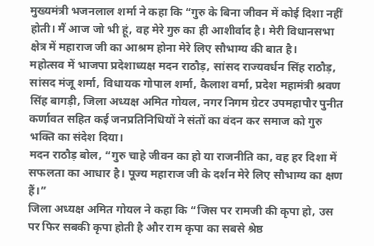मुख्यमंत्री भजनलाल शर्मा ने कहा कि “गुरु के बिना जीवन में कोई दिशा नहीं होती। मैं आज जो भी हूं, वह मेरे गुरु का ही आशीर्वाद है। मेरी विधानसभा क्षेत्र में महाराज जी का आश्रम होना मेरे लिए सौभाग्य की बात है।
महोत्सव में भाजपा प्रदेशाध्यक्ष मदन राठौड़, सांसद राज्यवर्धन सिंह राठौड़, सांसद मंजू शर्मा, विधायक गोपाल शर्मा, कैलाश वर्मा, प्रदेश महामंत्री श्रवण सिंह बागड़ी, जिला अध्यक्ष अमित गोयल, नगर निगम ग्रेटर उपमहापौर पुनीत कर्णावत सहित कई जनप्रतिनिधियों ने संतों का वंदन कर समाज को गुरु भक्ति का संदेश दिया।
मदन राठौड़ बोल, “गुरु चाहे जीवन का हो या राजनीति का, वह हर दिशा में सफलता का आधार है। पूज्य महाराज जी के दर्शन मेरे लिए सौभाग्य का क्षण हैं।”
जिला अध्यक्ष अमित गोयल ने कहा कि “जिस पर रामजी की कृपा हो, उस पर फिर सबकी कृपा होती है और राम कृपा का सबसे श्रेष्ठ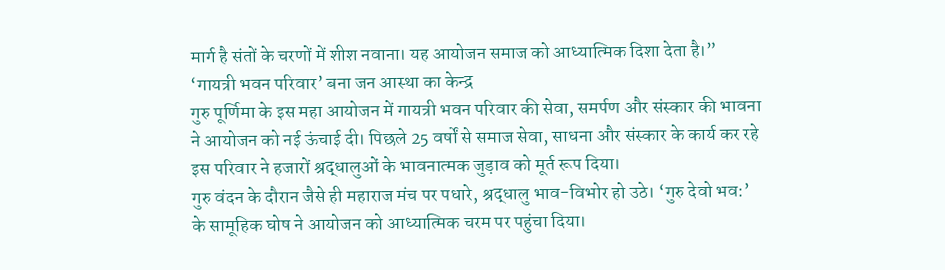मार्ग है संतों के चरणों में शीश नवाना। यह आयोजन समाज को आध्यात्मिक दिशा देता है।”
‘गायत्री भवन परिवार’ बना जन आस्था का केन्द्र
गुरु पूर्णिमा के इस महा आयोजन में गायत्री भवन परिवार की सेवा, समर्पण और संस्कार की भावना ने आयोजन को नई ऊंचाई दी। पिछले 25 वर्षों से समाज सेवा, साधना और संस्कार के कार्य कर रहे इस परिवार ने हजारों श्रद्धालुओं के भावनात्मक जुड़ाव को मूर्त रूप दिया।
गुरु वंदन के दौरान जैसे ही महाराज मंच पर पधारे, श्रद्धालु भाव-विभोर हो उठे। ‘गुरु देवो भव:’ के सामूहिक घोष ने आयोजन को आध्यात्मिक चरम पर पहुंचा दिया।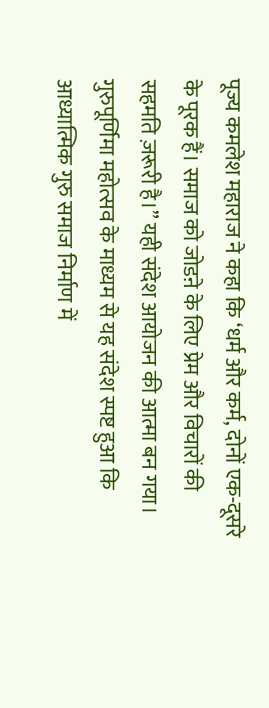पूज्य कमलेश महाराज ने कहा कि ‘धर्म और कर्म, दोनों एक-दूसरे के पूरक हैं। समाज को जोडऩे के लिए प्रेम और विचारों की सहमति ज़रूरी है।” यही संदेश आयोजन की आत्मा बन गया।
गुरुपूर्णिमा महोत्सव के माध्यम से यह संदेश स्पष्ट हुआ कि आध्यात्मिक गुरु समाज निर्माण में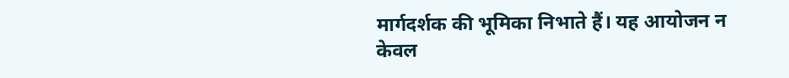मार्गदर्शक की भूमिका निभाते हैं। यह आयोजन न केवल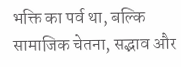भक्ति का पर्व था, बल्कि सामाजिक चेतना, सद्भाव और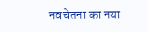नवचेतना का नया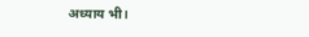अध्याय भी।